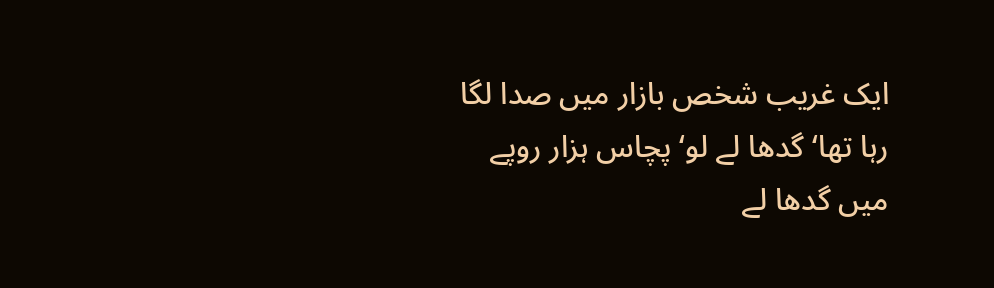ایک غریب شخص بازار میں صدا لگا رہا تھا‘گدھا لے لو‘ پچاس ہزار روپے میں گدھا لے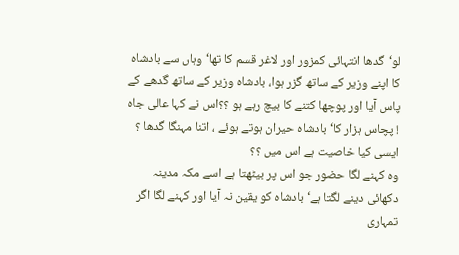لو‘گدھا انتہائی کمزور اور لاغر قسم کا تھا‘وہاں سے بادشاہ کا اپنے وزیر کے ساتھ گزر ہوا، بادشاہ وزیر کے ساتھ گدھے کے پاس آیا اور پوچھا کتنے کا بیچ رہے ہو ؟؟اس نے کہا عالی جاہ ! پچاس ہزار کا‘بادشاہ حیران ہوتے ہوئے ، اتنا مہنگا گدھا ؟ ایسی کیا خاصیت ہے اس میں ؟؟
وہ کہنے لگا حضور جو اس پر بیٹھتا ہے اسے مکہ مدینہ دکھائی دینے لگتا ہے‘بادشاہ کو یقین نہ آیا اور کہنے لگا اگر تمہاری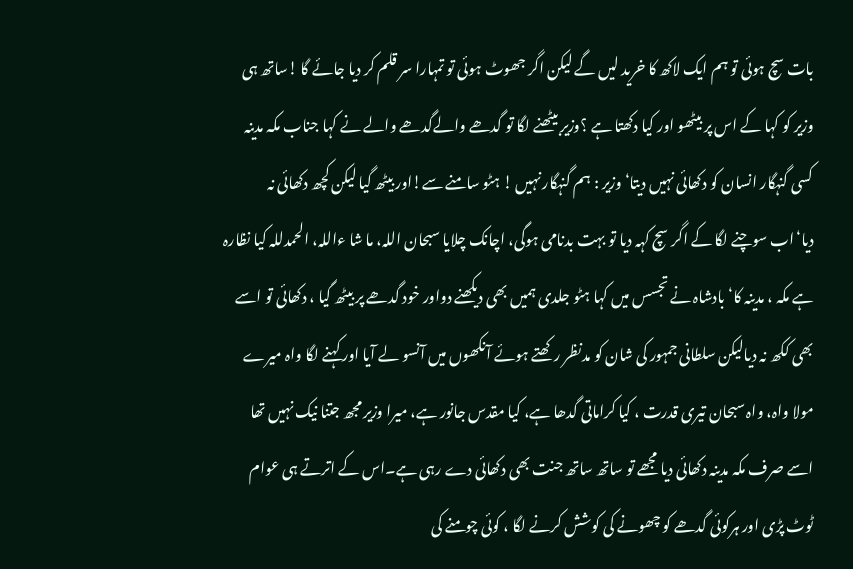بات سچ ہوئی تو ہم ایک لاکھ کا خرید لیں گے لیکن اگر جھوٹ ہوئی تو تمہارا سر قلم کر دیا جائے گا !ساتھ ہی وزیر کو کہا کے اس پر بیٹھو اور کیا دکھتا ہے ؟وزیر بیٹھنے لگا تو گدھے والےگدھے والے نے کہا جناب مکہ مدینہ کسی گنہگار انسان کو دکھائی نہیں دیتا‘وزیر : ہم گنہگار نہیں ! ہٹو سامنے سے!اور بیٹھ گیا لیکن کچھ دکھائی نہ دیا‘اب سوچنے لگا کے اگر سچ کہہ دیا تو بہت بدنامی ہوگی، اچانک چلایا سبحان اللہ، ما شا ءاللہ، الحمدللہ کیا نظارہ ہے مکہ ، مدینہ کا‘بادشاہ نے تجسس میں کہا ہٹو جلدی ہمیں بھی دیکھنے دواور خود گدھے پر بیٹھ گیا ، دکھائی تو اسے بھی ککھ نہ دیالیکن سلطانی جمہور کی شان کو مدنظر رکھتے ہوئے آنکھوں میں آنسو لے آیا اور کہنے لگا واہ میرے مولا واہ، واہ سبحان تیری قدرت ، کیا کراماتی گدھا ہے، کیا مقدس جانور ہے، میرا وزیر مجھ جتنا نیک نہیں تھا اسے صرف مکہ مدینہ دکھائی دیا مجھے تو ساتھ ساتھ جنت بھی دکھائی دے رہی ہے۔اس کے اترتے ہی عوام ٹوٹ پڑی اور ہرکوئی گدھے کو چھونے کی کوشش کرنے لگا ، کوئی چومنے کی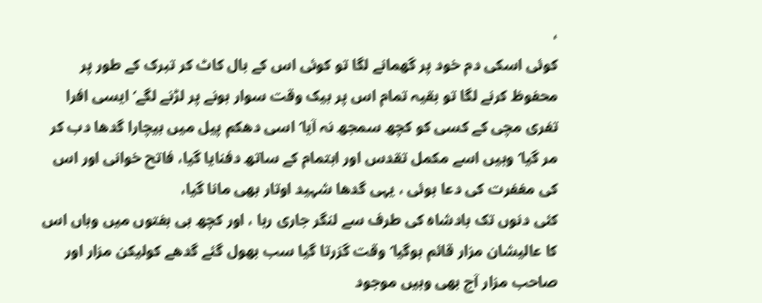،
کوئی اسکی دم خود پر گھمانے لگا تو کوئی اس کے بال کاٹ کر تبرک کے طور پر محفوظ کرنے لگا تو بقیہ تمام اس پر بیک وقت سوار ہونے پر لڑنے لگے‘ایسی افرا تفری مچی کے کسی کو کچھ سمجھ نہ آیا‘اسی دھکم پیل میں بیچارا گدھا دب کر مر گیا‘وہیں اسے مکمل تقدس اور اہتمام کے ساتھ دفنایا گیا، فاتح خوانی اور اس کی مغفرت کی دعا ہوئی ، یہی گدھا شہید اوتار بھی مانا گیا،
کئی دنوں تک بادشاہ کی طرف سے لنگر جاری رہا ، اور کچھ ہی ہفتوں میں وہاں اس کا عالیشان مزار قائم ہوگیا‘وقت گزرتا گیا سب بھول گئے گدھے کولیکن مزار اور صاحب مزار آج بھی وہیں موجود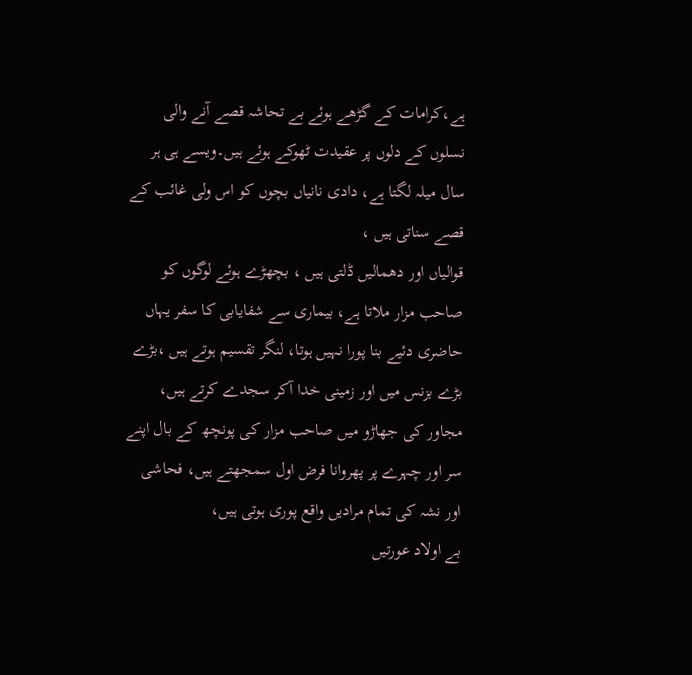ہے،کرامات کے گڑھے ہوئے بے تحاشہ قصے آنے والی نسلوں کے دلوں پر عقیدت ٹھوکے ہوئے ہیں۔ویسے ہی ہر سال میلہ لگتا ہے، دادی نانیاں بچوں کو اس ولی غائب کے قصے سناتی ہیں ،
قوالیاں اور دھمالیں ڈلتی ہیں ، بچھڑے ہوئے لوگوں کو صاحب مزار ملاتا ہے، بیماری سے شفایابی کا سفر یہاں حاضری دئیے بنا پورا نہیں ہوتا، لنگر تقسیم ہوتے ہیں ،بڑے بڑے بزنس میں اور زمینی خدا آکر سجدے کرتے ہیں، مجاور کی جھاڑو میں صاحب مزار کی پونچھ کے بال اپنے سر اور چہرے پر پھروانا فرض اول سمجھتے ہیں، فحاشی اور نشہ کی تمام مرادیں واقع پوری ہوتی ہیں،
بے اولاد عورتیں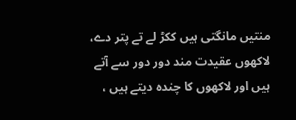منتیں مانگتی ہیں ککڑ لے تے پتر دے، لاکھوں عقیدت مند دور دور سے آتے ہیں اور لاکھوں کا چندہ دیتے ہیں ،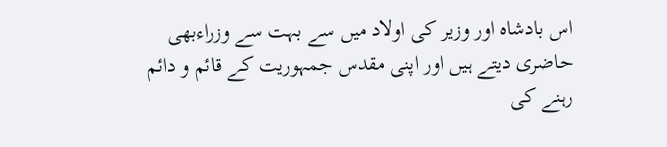اس بادشاہ اور وزیر کی اولاد میں سے بہت سے وزراءبھی حاضری دیتے ہیں اور اپنی مقدس جمہوریت کے قائم و دائم رہنے کی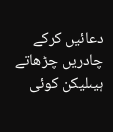دعائیں کرکے چادریں چڑھاتے ہیںلیکن کوئی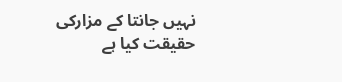نہیں جانتا کے مزارکی حقیقت کیا ہے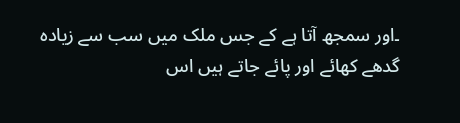۔اور سمجھ آتا ہے کے جس ملک میں سب سے زیادہ گدھے کھائے اور پائے جاتے ہیں اس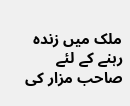ملک میں زندہ رہنے کے لئے صاحب مزار کی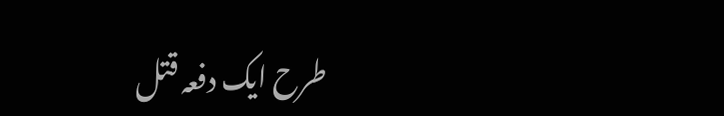طرح ایک دفعہ قتل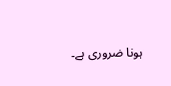ہونا ضروری ہے۔